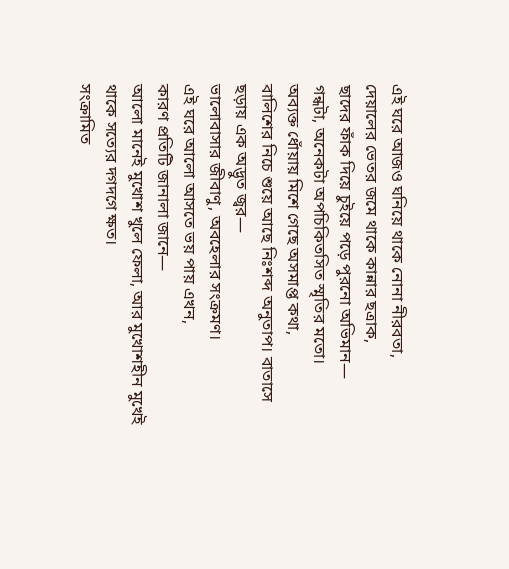এই ঘরে আজও ঘনিয়ে থাকে নোনা নীরবতা,
দেয়ালের ভেতর জমে থাকে কান্নার ছত্রাক,
ছাদের ফাঁক দিয়ে চুইয়ে পড়ে পুরনো অভিমান—
গন্ধটা, অনেকটা অপচিকিতসিত স্মৃতির মতো।
অব্যক্ত ধোঁয়ায় মিশে গেছে অসমাপ্ত কথা,
বালিশের নিচে শুয়ে আছে নিঃশব্দ অনুতাপ। বাতাসে ছড়ায় এক অদ্ভুত জ্বর—
ভালোবাসার জীবাণু, অবহেলার সংক্রমণ।
এই ঘরে আলো আসতে ভয় পায় এখন,
কারণ প্রতিটি জানালা জানে—
আলো মানেই মুখোশ খুলে ফেলা, আর মুখোশহীন মুখেই থাকে সত্যের দগদগে ক্ষত।
সংক্রামিত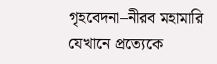গৃহবেদনা–নীরব মহামারি
যেখানে প্রত্যেকে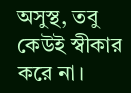অসুস্থ, তবু কেউই স্বীকার করে না।